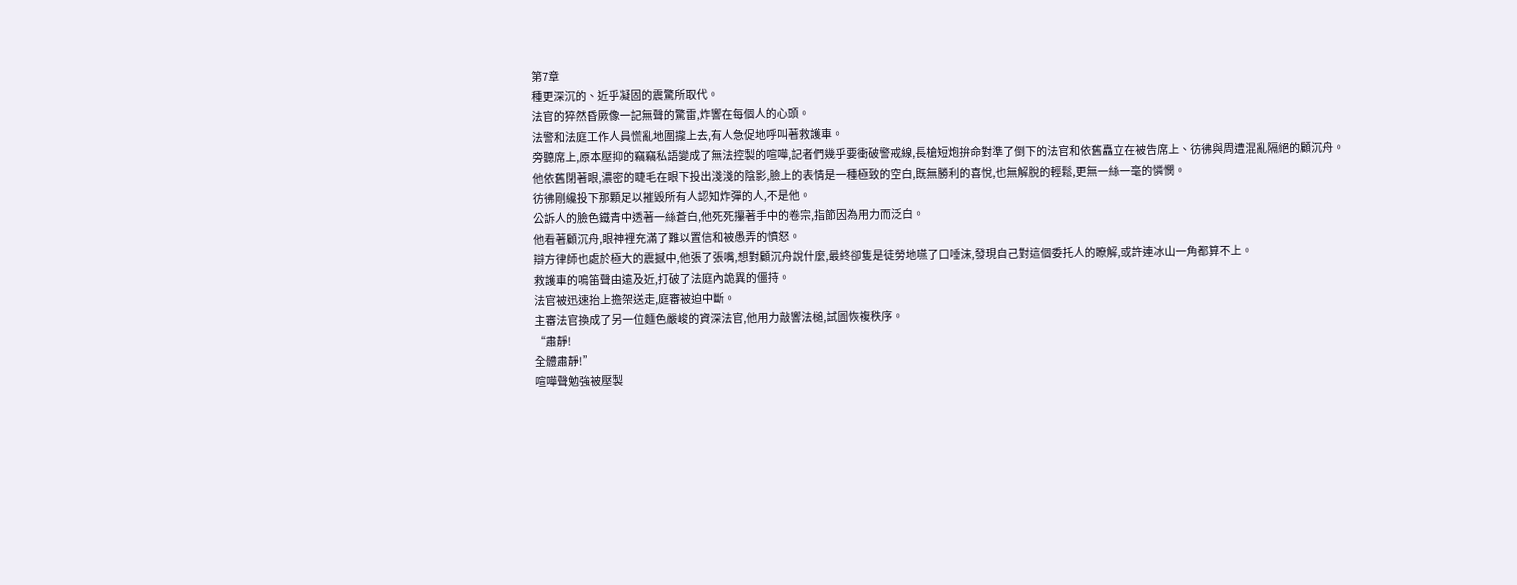第7章
種更深沉的、近乎凝固的震驚所取代。
法官的猝然昏厥像一記無聲的驚雷,炸響在每個人的心頭。
法警和法庭工作人員慌亂地圍攏上去,有人急促地呼叫著救護車。
旁聽席上,原本壓抑的竊竊私語變成了無法控製的喧嘩,記者們幾乎要衝破警戒線,長槍短炮拚命對準了倒下的法官和依舊矗立在被告席上、彷彿與周遭混亂隔絕的顧沉舟。
他依舊閉著眼,濃密的睫毛在眼下投出淺淺的陰影,臉上的表情是一種極致的空白,既無勝利的喜悅,也無解脫的輕鬆,更無一絲一毫的憐憫。
彷彿剛纔投下那顆足以摧毀所有人認知炸彈的人,不是他。
公訴人的臉色鐵青中透著一絲蒼白,他死死攥著手中的卷宗,指節因為用力而泛白。
他看著顧沉舟,眼神裡充滿了難以置信和被愚弄的憤怒。
辯方律師也處於極大的震撼中,他張了張嘴,想對顧沉舟說什麼,最終卻隻是徒勞地嚥了口唾沫,發現自己對這個委托人的瞭解,或許連冰山一角都算不上。
救護車的鳴笛聲由遠及近,打破了法庭內詭異的僵持。
法官被迅速抬上擔架送走,庭審被迫中斷。
主審法官換成了另一位麵色嚴峻的資深法官,他用力敲響法槌,試圖恢複秩序。
“肅靜!
全體肅靜!”
喧嘩聲勉強被壓製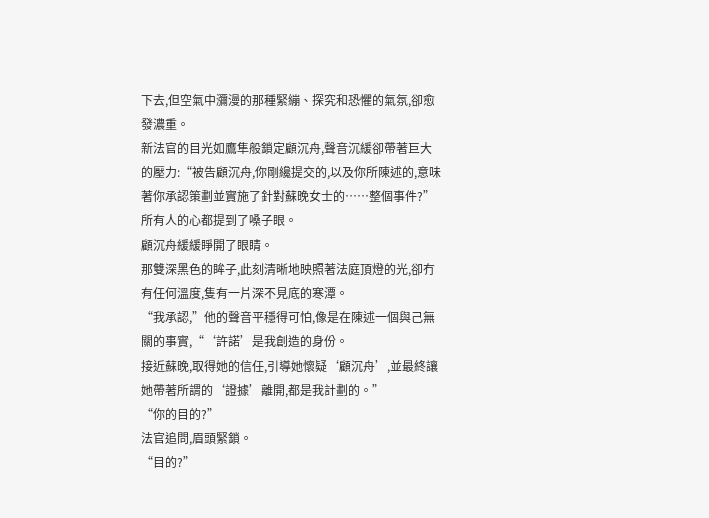下去,但空氣中瀰漫的那種緊繃、探究和恐懼的氣氛,卻愈發濃重。
新法官的目光如鷹隼般鎖定顧沉舟,聲音沉緩卻帶著巨大的壓力:“被告顧沉舟,你剛纔提交的,以及你所陳述的,意味著你承認策劃並實施了針對蘇晚女士的……整個事件?”
所有人的心都提到了嗓子眼。
顧沉舟緩緩睜開了眼睛。
那雙深黑色的眸子,此刻清晰地映照著法庭頂燈的光,卻冇有任何溫度,隻有一片深不見底的寒潭。
“我承認,”他的聲音平穩得可怕,像是在陳述一個與己無關的事實,“‘許諾’是我創造的身份。
接近蘇晚,取得她的信任,引導她懷疑‘顧沉舟’,並最終讓她帶著所謂的‘證據’離開,都是我計劃的。”
“你的目的?”
法官追問,眉頭緊鎖。
“目的?”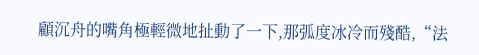顧沉舟的嘴角極輕微地扯動了一下,那弧度冰冷而殘酷,“法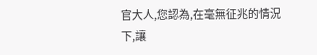官大人,您認為,在毫無征兆的情況下,讓